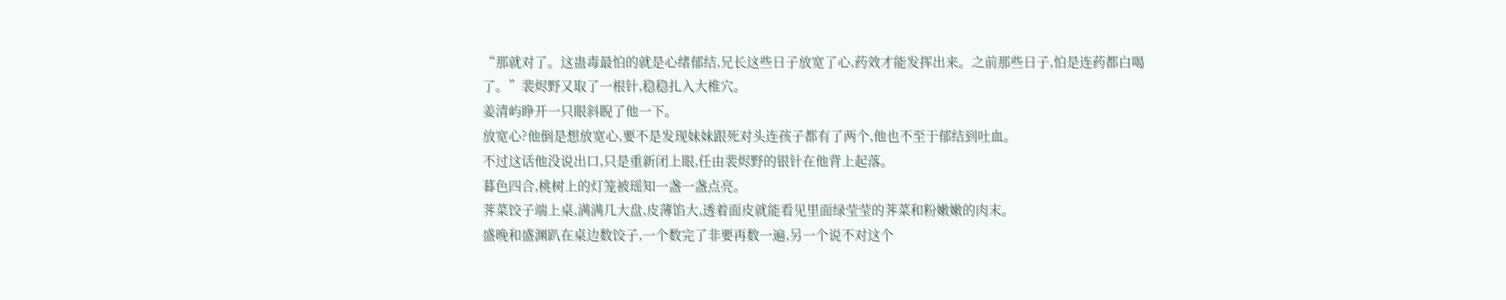“那就对了。这蛊毒最怕的就是心绪郁结,兄长这些日子放宽了心,药效才能发挥出来。之前那些日子,怕是连药都白喝了。”裴烬野又取了一根针,稳稳扎入大椎穴。
姜清屿睁开一只眼斜睨了他一下。
放宽心?他倒是想放宽心,要不是发现妹妹跟死对头连孩子都有了两个,他也不至于郁结到吐血。
不过这话他没说出口,只是重新闭上眼,任由裴烬野的银针在他背上起落。
暮色四合,桃树上的灯笼被瑶知一盏一盏点亮。
荠菜饺子端上桌,满满几大盘,皮薄馅大,透着面皮就能看见里面绿莹莹的荠菜和粉嫩嫩的肉末。
盛晚和盛渊趴在桌边数饺子,一个数完了非要再数一遍,另一个说不对这个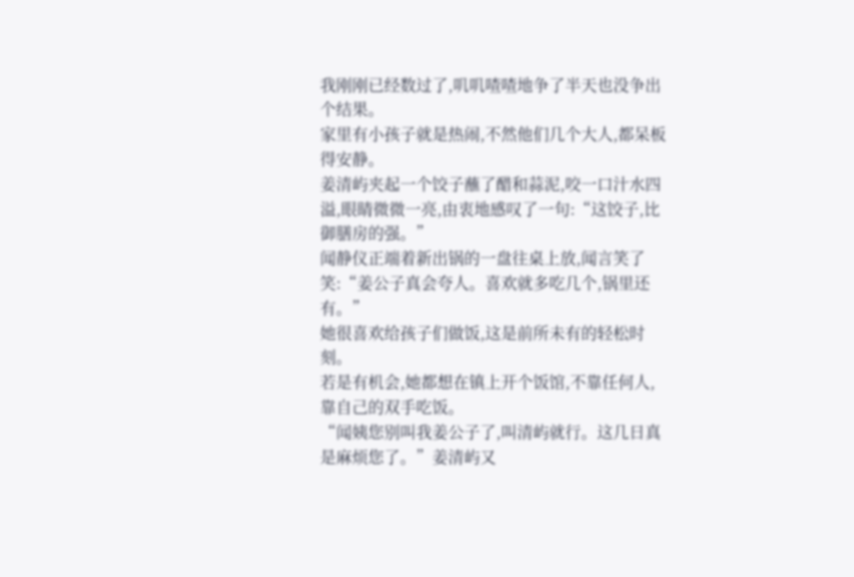我刚刚已经数过了,叽叽喳喳地争了半天也没争出个结果。
家里有小孩子就是热闹,不然他们几个大人,都呆板得安静。
姜清屿夹起一个饺子蘸了醋和蒜泥,咬一口汁水四溢,眼睛微微一亮,由衷地感叹了一句:“这饺子,比御膳房的强。”
闻静仪正端着新出锅的一盘往桌上放,闻言笑了笑:“姜公子真会夸人。喜欢就多吃几个,锅里还有。”
她很喜欢给孩子们做饭,这是前所未有的轻松时刻。
若是有机会,她都想在镇上开个饭馆,不靠任何人,靠自己的双手吃饭。
“闻姨您别叫我姜公子了,叫清屿就行。这几日真是麻烦您了。”姜清屿又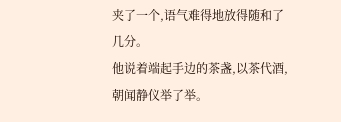夹了一个,语气难得地放得随和了几分。
他说着端起手边的茶盏,以茶代酒,朝闻静仪举了举。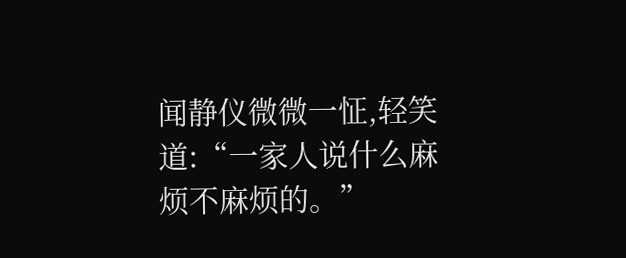闻静仪微微一怔,轻笑道:“一家人说什么麻烦不麻烦的。”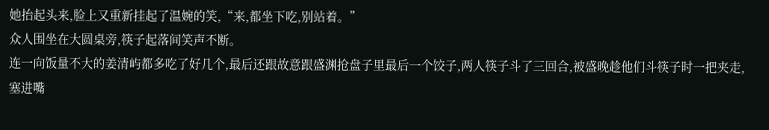她抬起头来,脸上又重新挂起了温婉的笑,“来,都坐下吃,别站着。”
众人围坐在大圆桌旁,筷子起落间笑声不断。
连一向饭量不大的姜清屿都多吃了好几个,最后还跟故意跟盛渊抢盘子里最后一个饺子,两人筷子斗了三回合,被盛晚趁他们斗筷子时一把夹走,塞进嘴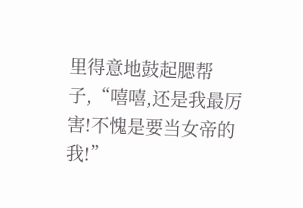里得意地鼓起腮帮子,“嘻嘻,还是我最厉害!不愧是要当女帝的我!”